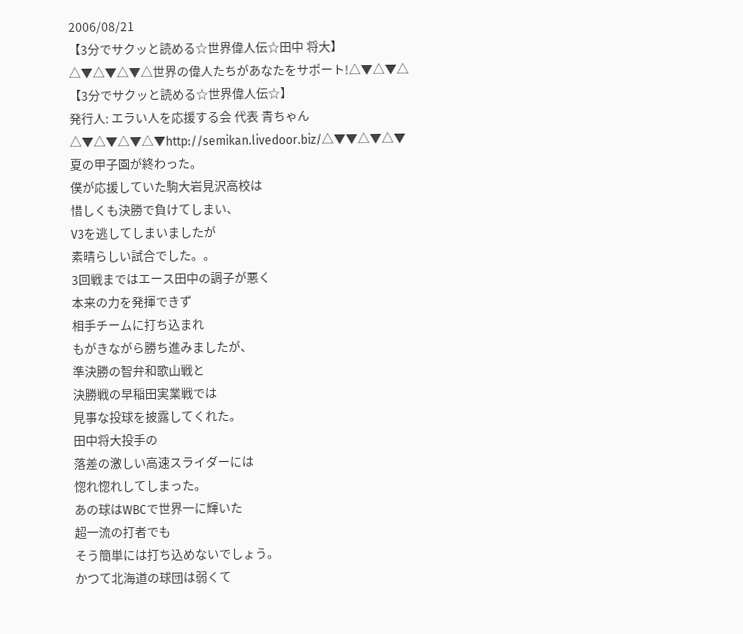2006/08/21
【3分でサクッと読める☆世界偉人伝☆田中 将大】
△▼△▼△▼△世界の偉人たちがあなたをサポート!△▼△▼△
【3分でサクッと読める☆世界偉人伝☆】
発行人: エラい人を応援する会 代表 青ちゃん
△▼△▼△▼△▼http://semikan.livedoor.biz/△▼▼△▼△▼
夏の甲子園が終わった。
僕が応援していた駒大岩見沢高校は
惜しくも決勝で負けてしまい、
V3を逃してしまいましたが
素晴らしい試合でした。。
3回戦まではエース田中の調子が悪く
本来の力を発揮できず
相手チームに打ち込まれ
もがきながら勝ち進みましたが、
準決勝の智弁和歌山戦と
決勝戦の早稲田実業戦では
見事な投球を披露してくれた。
田中将大投手の
落差の激しい高速スライダーには
惚れ惚れしてしまった。
あの球はWBCで世界一に輝いた
超一流の打者でも
そう簡単には打ち込めないでしょう。
かつて北海道の球団は弱くて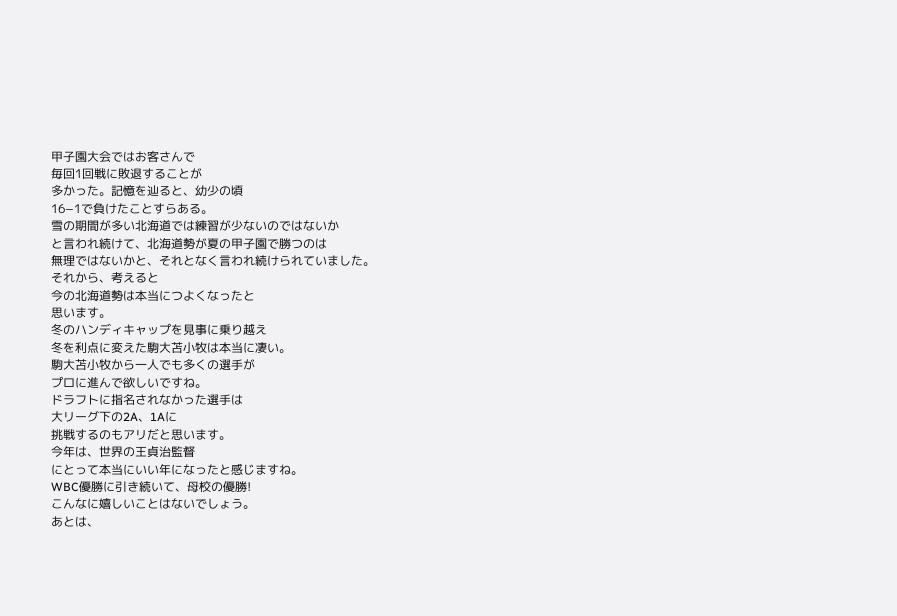甲子園大会ではお客さんで
毎回1回戦に敗退することが
多かった。記憶を辿ると、幼少の頃
16−1で負けたことすらある。
雪の期間が多い北海道では練習が少ないのではないか
と言われ続けて、北海道勢が夏の甲子園で勝つのは
無理ではないかと、それとなく言われ続けられていました。
それから、考えると
今の北海道勢は本当につよくなったと
思います。
冬のハンディキャップを見事に乗り越え
冬を利点に変えた駒大苫小牧は本当に凄い。
駒大苫小牧から一人でも多くの選手が
プロに進んで欲しいですね。
ドラフトに指名されなかった選手は
大リーグ下の2A、1Aに
挑戦するのもアリだと思います。
今年は、世界の王貞治監督
にとって本当にいい年になったと感じますね。
WBC優勝に引き続いて、母校の優勝!
こんなに嬉しいことはないでしょう。
あとは、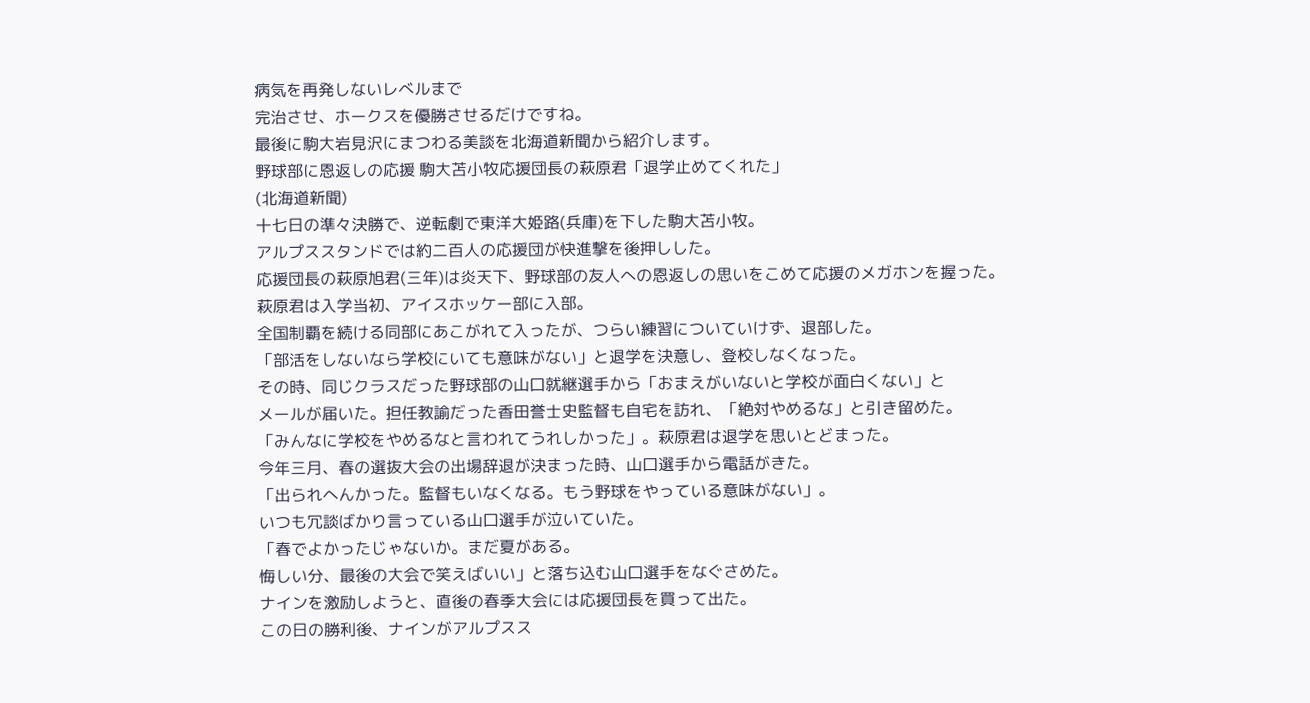病気を再発しないレべルまで
完治させ、ホークスを優勝させるだけですね。
最後に駒大岩見沢にまつわる美談を北海道新聞から紹介します。
野球部に恩返しの応援 駒大苫小牧応援団長の萩原君「退学止めてくれた」
(北海道新聞)
十七日の準々決勝で、逆転劇で東洋大姫路(兵庫)を下した駒大苫小牧。
アルプススタンドでは約二百人の応援団が快進撃を後押しした。
応援団長の萩原旭君(三年)は炎天下、野球部の友人への恩返しの思いをこめて応援のメガホンを握った。
萩原君は入学当初、アイスホッケー部に入部。
全国制覇を続ける同部にあこがれて入ったが、つらい練習についていけず、退部した。
「部活をしないなら学校にいても意味がない」と退学を決意し、登校しなくなった。
その時、同じクラスだった野球部の山口就継選手から「おまえがいないと学校が面白くない」と
メールが届いた。担任教諭だった香田誉士史監督も自宅を訪れ、「絶対やめるな」と引き留めた。
「みんなに学校をやめるなと言われてうれしかった」。萩原君は退学を思いとどまった。
今年三月、春の選抜大会の出場辞退が決まった時、山口選手から電話がきた。
「出られへんかった。監督もいなくなる。もう野球をやっている意味がない」。
いつも冗談ばかり言っている山口選手が泣いていた。
「春でよかったじゃないか。まだ夏がある。
悔しい分、最後の大会で笑えばいい」と落ち込む山口選手をなぐさめた。
ナインを激励しようと、直後の春季大会には応援団長を買って出た。
この日の勝利後、ナインがアルプスス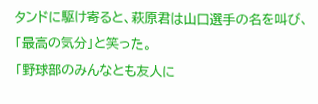タンドに駆け寄ると、萩原君は山口選手の名を叫び、
「最高の気分」と笑った。
「野球部のみんなとも友人に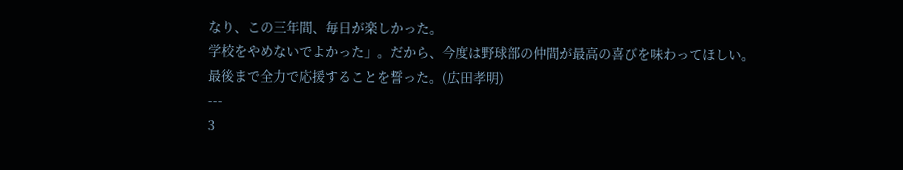なり、この三年間、毎日が楽しかった。
学校をやめないでよかった」。だから、今度は野球部の仲間が最高の喜びを味わってほしい。
最後まで全力で応援することを誓った。(広田孝明)
---
3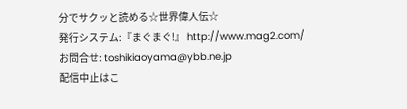分でサクッと読める☆世界偉人伝☆
発行システム:『まぐまぐ!』 http://www.mag2.com/
お問合せ: toshikiaoyama@ybb.ne.jp
配信中止はこ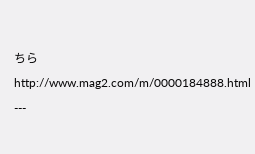ちら http://www.mag2.com/m/0000184888.html
---